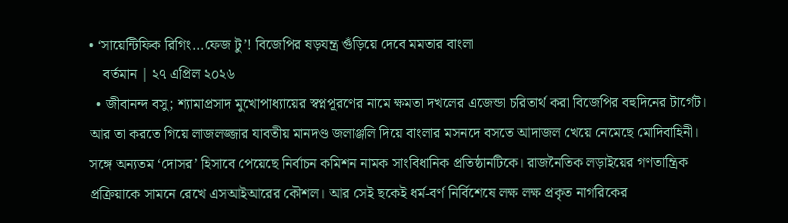• ‘সায়েন্টিফিক রিগিং...ফেজ টু’! বিজেপির ষড়যন্ত্র গুঁড়িয়ে দেবে মমতার বাংলা
    বর্তমান | ২৭ এপ্রিল ২০২৬
  • জীবানন্দ বসু; শ্যামাপ্রসাদ মুখোপাধ্যায়ের স্বপ্নপূরণের নামে ক্ষমতা দখলের এজেন্ডা চরিতার্থ করা বিজেপির বহুদিনের টার্গেট। আর তা করতে গিয়ে লাজলজ্জার যাবতীয় মানদণ্ড জলাঞ্জলি দিয়ে বাংলার মসনদে বসতে আদাজল খেয়ে নেমেছে মোদিবাহিনী। সঙ্গে অন্যতম ‘দোসর’ হিসাবে পেয়েছে নির্বাচন কমিশন নামক সাংবিধানিক প্রতিষ্ঠানটিকে। রাজনৈতিক লড়াইয়ের গণতান্ত্রিক প্রক্রিয়াকে সামনে রেখে এসআইআরের কৌশল। আর সেই ছকেই ধর্ম-বর্ণ নির্বিশেষে লক্ষ লক্ষ প্রকৃত নাগরিকের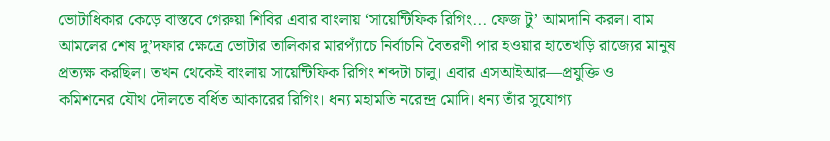ভোটাধিকার কেড়ে বাস্তবে গেরুয়া শিবির এবার বাংলায় ‘সায়েন্টিফিক রিগিং... ফেজ টু’ আমদানি করল। বাম আমলের শেষ দু’দফার ক্ষেত্রে ভোটার তালিকার মারপ্যাঁচে নির্বাচনি বৈতরণী পার হওয়ার হাতেখড়ি রাজ্যের মানুষ প্রত্যক্ষ করছিল। তখন থেকেই বাংলায় সায়েন্টিফিক রিগিং শব্দটা চালু। এবার এসআইআর—প্রযুক্তি ও কমিশনের যৌথ দৌলতে বর্ধিত আকারের রিগিং। ধন্য মহামতি নরেন্দ্র মোদি। ধন্য তাঁর সুযোগ্য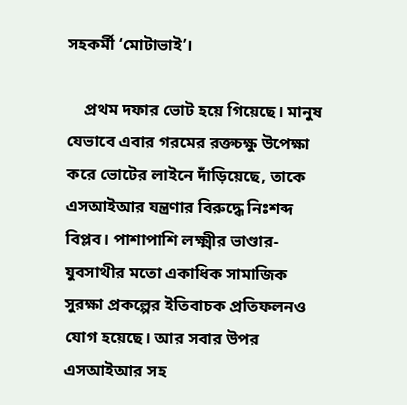সহকর্মী ‘মোটাভাই’।

    প্রথম দফার ভোট হয়ে গিয়েছে। মানুষ যেভাবে এবার গরমের রক্তচক্ষু উপেক্ষা করে ভোটের লাইনে দাঁড়িয়েছে, তাকে এসআইআর যন্ত্রণার বিরুদ্ধে নিঃশব্দ বিপ্লব। পাশাপাশি লক্ষ্মীর ভাণ্ডার-যুবসাথীর মতো একাধিক সামাজিক সুরক্ষা প্রকল্পের ইতিবাচক প্রতিফলনও যোগ হয়েছে। আর সবার উপর এসআইআর সহ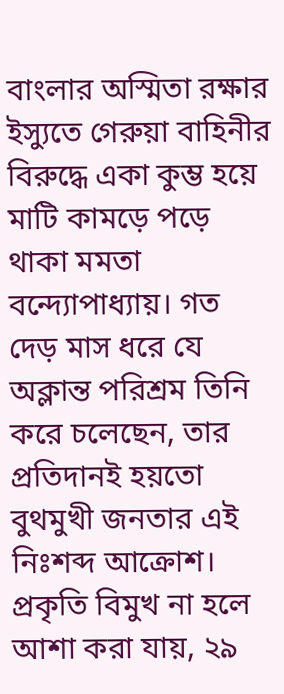বাংলার অস্মিতা রক্ষার ইস্যুতে গেরুয়া বাহিনীর বিরুদ্ধে একা কুম্ভ হয়ে মাটি কামড়ে পড়ে থাকা মমতা বন্দ্যোপাধ্যায়। গত দেড় মাস ধরে যে অক্লান্ত পরিশ্রম তিনি করে চলেছেন, তার প্রতিদানই হয়তো বুথমুখী জনতার এই নিঃশব্দ আক্রোশ। প্রকৃতি বিমুখ না হলে আশা করা যায়, ২৯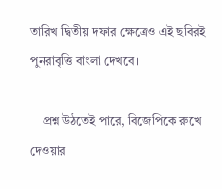তারিখ দ্বিতীয় দফার ক্ষেত্রেও এই ছবিরই পুনরাবৃত্তি বাংলা দেখবে।

    প্রশ্ন উঠতেই পারে, বিজেপিকে রুখে দেওয়ার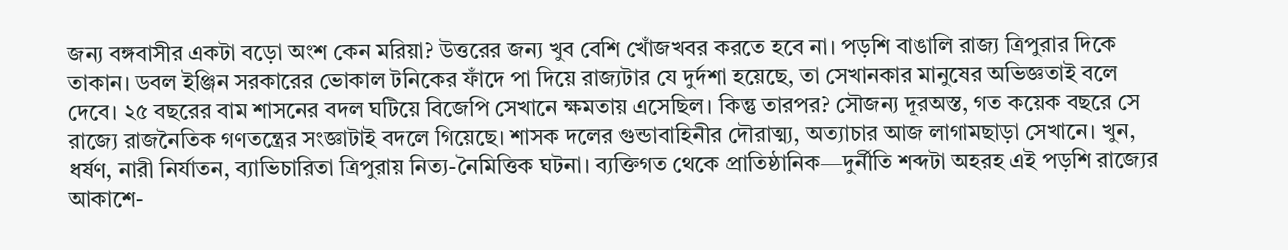জন্য বঙ্গবাসীর একটা বড়ো অংশ কেন মরিয়া? উত্তরের জন্য খুব বেশি খোঁজখবর করতে হবে না। পড়শি বাঙালি রাজ্য ত্রিপুরার দিকে তাকান। ডবল ইঞ্জিন সরকারের ভোকাল টনিকের ফাঁদে পা দিয়ে রাজ্যটার যে দুর্দশা হয়েছে, তা সেখানকার মানুষের অভিজ্ঞতাই বলে দেবে। ২৫ বছরের বাম শাসনের বদল ঘটিয়ে বিজেপি সেখানে ক্ষমতায় এসেছিল। কিন্তু তারপর? সৌজন্য দূরঅস্ত, গত কয়েক বছরে সে রাজ্যে রাজনৈতিক গণতন্ত্রের সংজ্ঞাটাই বদলে গিয়েছে। শাসক দলের গুন্ডাবাহিনীর দৌরাত্ম্য, অত্যাচার আজ লাগামছাড়া সেখানে। খুন, ধর্ষণ, নারী নির্যাতন, ব্যাভিচারিতা ত্রিপুরায় নিত্য-নৈমিত্তিক ঘটনা। ব্যক্তিগত থেকে প্রাতিষ্ঠানিক—দুর্নীতি শব্দটা অহরহ এই পড়শি রাজ্যের আকাশে-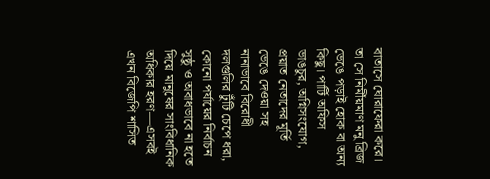বাতাসে ঘোরাফেরা করে। তা সে নির্মীয়মাণ মনু ব্রিজ ভেঙে পড়াই হোক বা অন্য কিছু। পার্টি অফিস ভাঙচুর, অগ্নিসংযোগ, প্রয়াত নেতাদের মূর্তি ভেঙে দেওয়া সহ নানাভাবে বিরোধী দলগুলির টুঁটি চেপে ধরা, কোনো পর্যায়ের নির্বাচন সুষ্ঠু ও অবাধভাবে না হতে দিয়ে মানুষের সাংবিধানিক অধিকার হরণ—এসবই এখন বিজেপি শাসিত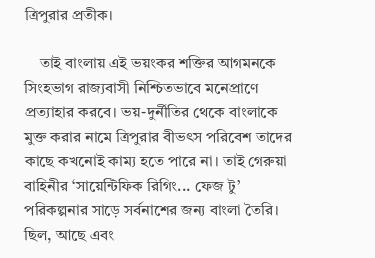ত্রিপুরার প্রতীক।

    তাই বাংলায় এই ভয়ংকর শক্তির আগমনকে সিংহভাগ রাজ্যবাসী নিশ্চিতভাবে মনেপ্রাণে প্রত্যাহার করবে। ভয়-দুর্নীতির থেকে বাংলাকে মুক্ত করার নামে ত্রিপুরার বীভৎস পরিবেশ তাদের কাছে কখনোই কাম্য হতে পারে না। তাই গেরুয়া বাহিনীর ‘সায়েন্টিফিক রিগিং... ফেজ টু’ পরিকল্পনার সাড়ে সর্বনাশের জন্য বাংলা তৈরি। ছিল, আছে এবং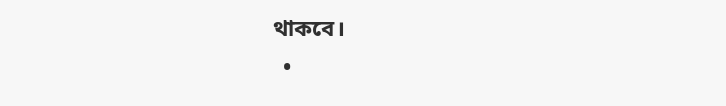থাকবে।
  •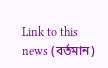Link to this news (বর্তমান)